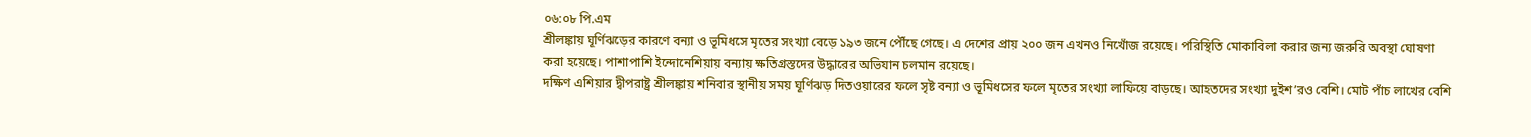০৬:০৮ পি.এম
শ্রীলঙ্কায় ঘূর্ণিঝড়ের কারণে বন্যা ও ভূমিধসে মৃতের সংখ্যা বেড়ে ১৯৩ জনে পৌঁছে গেছে। এ দেশের প্রায় ২০০ জন এখনও নিখোঁজ রয়েছে। পরিস্থিতি মোকাবিলা করার জন্য জরুরি অবস্থা ঘোষণা করা হয়েছে। পাশাপাশি ইন্দোনেশিয়ায় বন্যায় ক্ষতিগ্রস্তদের উদ্ধারের অভিযান চলমান রয়েছে।
দক্ষিণ এশিয়ার দ্বীপরাষ্ট্র শ্রীলঙ্কায় শনিবার স্থানীয় সময় ঘূর্ণিঝড় দিতওয়ারের ফলে সৃষ্ট বন্যা ও ভূমিধসের ফলে মৃতের সংখ্যা লাফিয়ে বাড়ছে। আহতদের সংখ্যা দুইশ’রও বেশি। মোট পাঁচ লাখের বেশি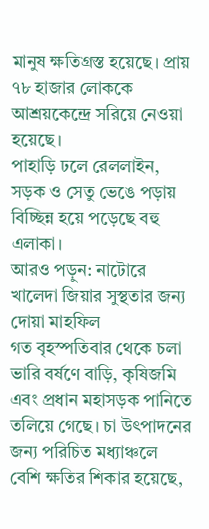মানুষ ক্ষতিগ্রস্ত হয়েছে। প্রায় ৭৮ হাজার লোককে আশ্রয়কেন্দ্রে সরিয়ে নেওয়া হয়েছে।
পাহাড়ি ঢলে রেললাইন, সড়ক ও সেতু ভেঙে পড়ায় বিচ্ছিন্ন হয়ে পড়েছে বহু এলাকা।
আরও পড়ুন: নাটোরে খালেদা জিয়ার সুস্থতার জন্য দোয়া মাহফিল
গত বৃহস্পতিবার থেকে চলা ভারি বর্ষণে বাড়ি, কৃষিজমি এবং প্রধান মহাসড়ক পানিতে তলিয়ে গেছে। চা উৎপাদনের জন্য পরিচিত মধ্যাঞ্চলে বেশি ক্ষতির শিকার হয়েছে,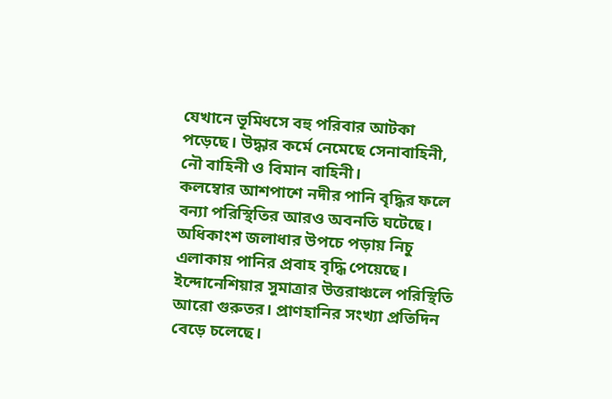যেখানে ভূমিধসে বহু পরিবার আটকা পড়েছে। উদ্ধার কর্মে নেমেছে সেনাবাহিনী, নৌ বাহিনী ও বিমান বাহিনী।
কলম্বোর আশপাশে নদীর পানি বৃদ্ধির ফলে বন্যা পরিস্থিতির আরও অবনতি ঘটেছে। অধিকাংশ জলাধার উপচে পড়ায় নিচু এলাকায় পানির প্রবাহ বৃদ্ধি পেয়েছে।
ইন্দোনেশিয়ার সুমাত্রার উত্তরাঞ্চলে পরিস্থিতি আরো গুরুতর। প্রাণহানির সংখ্যা প্রতিদিন বেড়ে চলেছে।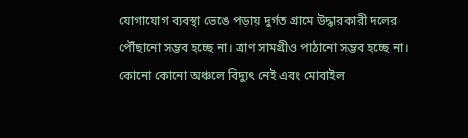যোগাযোগ ব্যবস্থা ভেঙে পড়ায় দুর্গত গ্রামে উদ্ধারকারী দলের পৌঁছানো সম্ভব হচ্ছে না। ত্রাণ সামগ্রীও পাঠানো সম্ভব হচ্ছে না। কোনো কোনো অঞ্চলে বিদ্যুৎ নেই এবং মোবাইল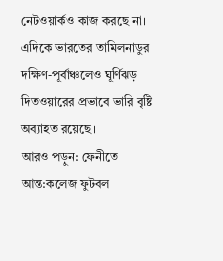নেটওয়ার্কও কাজ করছে না।
এদিকে ভারতের তামিলনাডুর দক্ষিণ-পূর্বাঞ্চলেও ঘূর্ণিঝড় দিতওয়ারের প্রভাবে ভারি বৃষ্টি অব্যাহত রয়েছে।
আরও পড়ুন: ফেনীতে আন্ত:কলেজ ফুটবল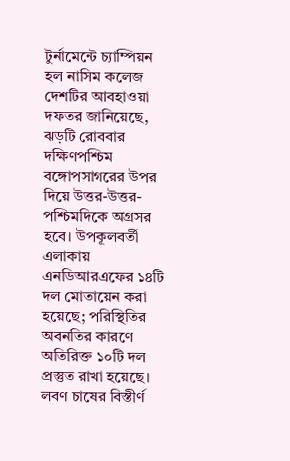টুর্নামেন্টে চ্যাম্পিয়ন হল নাসিম কলেজ
দেশটির আবহাওয়া দফতর জানিয়েছে, ঝড়টি রোববার দক্ষিণপশ্চিম বঙ্গোপসাগরের উপর দিয়ে উত্তর-উত্তর-পশ্চিমদিকে অগ্রসর হবে। উপকূলবর্তী এলাকায় এনডিআরএফের ১৪টি দল মোতায়েন করা হয়েছে; পরিস্থিতির অবনতির কারণে অতিরিক্ত ১০টি দল প্রস্তুত রাখা হয়েছে। লবণ চাষের বিস্তীর্ণ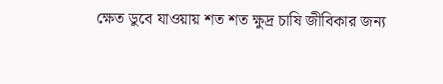ক্ষেত ডুবে যাওয়ায় শত শত ক্ষুদ্র চাষি জীবিকার জন্য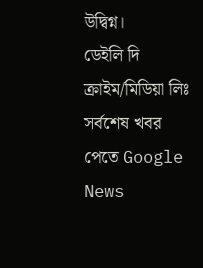উদ্বিগ্ন।
ডেইলি দি ক্রাইম/মিডিয়া লিঃ
সর্বশেষ খবর পেতে Google News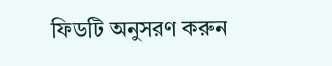ফিডটি অনুসরণ করুন